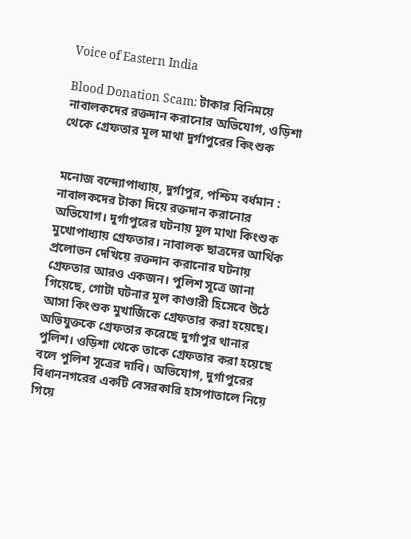Voice of Eastern India

Blood Donation Scam: টাকার বিনিময়ে নাবালকদের রক্তদান করানোর অভিযোগ, ওড়িশা থেকে গ্রেফতার মূল মাথা দুর্গাপুরের কিংশুক


মনোজ বন্দ্যোপাধ্যায়, দুর্গাপুর, পশ্চিম বর্ধমান : নাবালকদের টাকা দিয়ে রক্তদান করানোর অভিযোগ। দুর্গাপুরের ঘটনায় মূল মাথা কিংশুক মুখোপাধ্যায় গ্রেফতার। নাবালক ছাত্রদের আর্থিক প্রলোভন দেখিয়ে রক্তদান করানোর ঘটনায় গ্রেফতার আরও একজন। পুলিশ সূত্রে জানা গিয়েছে, গোটা ঘটনার মূল কাণ্ডারী হিসেবে উঠে আসা কিংশুক মুখার্জিকে গ্রেফতার করা হয়েছে। অভিযুক্তকে গ্রেফতার করেছে দুর্গাপুর থানার পুলিশ। ওড়িশা থেকে তাকে গ্রেফতার করা হয়েছে বলে পুলিশ সূত্রের দাবি। অভিযোগ, দুর্গাপুরের বিধাননগরের একটি বেসরকারি হাসপাতালে নিয়ে গিয়ে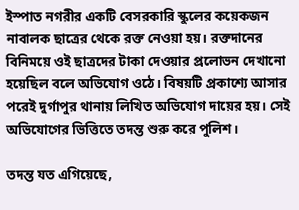ইস্পাত নগরীর একটি বেসরকারি স্কুলের কয়েকজন নাবালক ছাত্রের থেকে রক্ত নেওয়া হয়। রক্তদানের বিনিময়ে ওই ছাত্রদের টাকা দেওয়ার প্রলোভন দেখানো হয়েছিল বলে অভিযোগ ওঠে। বিষয়টি প্রকাশ্যে আসার পরেই দুর্গাপুর থানায় লিখিত অভিযোগ দায়ের হয়। সেই অভিযোগের ভিত্তিতে তদন্ত শুরু করে পুলিশ।

তদন্ত যত এগিয়েছে,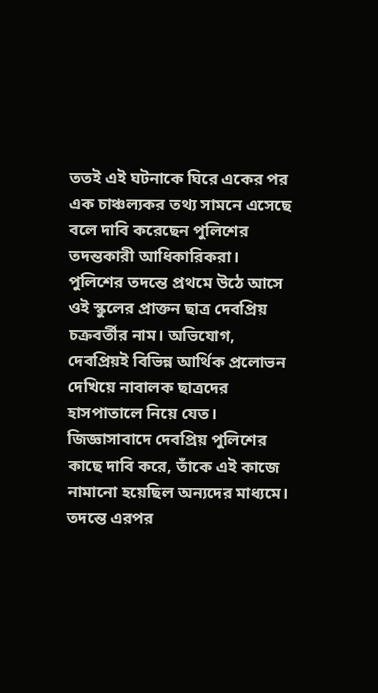ততই এই ঘটনাকে ঘিরে একের পর এক চাঞ্চল্যকর তথ্য সামনে এসেছে বলে দাবি করেছেন পুলিশের তদন্তকারী আধিকারিকরা। পুলিশের তদন্তে প্রথমে উঠে আসে ওই স্কুলের প্রাক্তন ছাত্র দেবপ্রিয় চক্রবর্তীর নাম। অভিযোগ, দেবপ্রিয়ই বিভিন্ন আর্থিক প্রলোভন দেখিয়ে নাবালক ছাত্রদের হাসপাতালে নিয়ে যেত। জিজ্ঞাসাবাদে দেবপ্রিয় পুলিশের কাছে দাবি করে, তাঁকে এই কাজে নামানো হয়েছিল অন্যদের মাধ্যমে। তদন্তে এরপর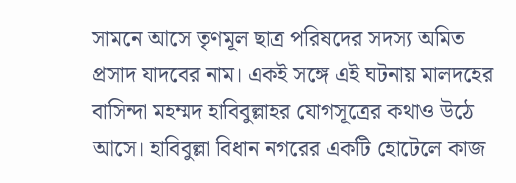সামনে আসে তৃণমূল ছাত্র পরিষদের সদস্য অমিত প্রসাদ যাদবের নাম। একই সঙ্গে এই ঘটনায় মালদহের বাসিন্দা মহম্মদ হাবিবুল্লাহর যোগসূত্রের কথাও উঠে আসে। হাবিবুল্লা বিধান নগরের একটি হোটেলে কাজ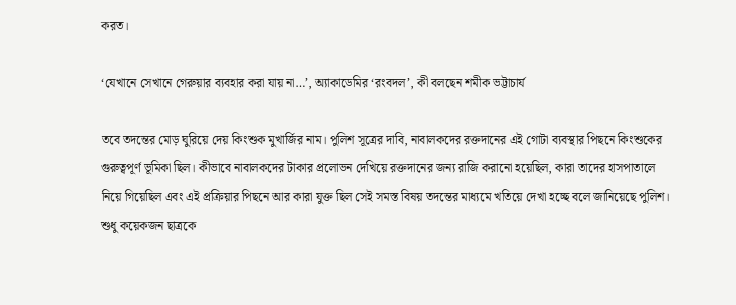করত।

‘যেখানে সেখানে গেরুয়ার ব্যবহার করা যায় না…’, অ্যাকাডেমির ‘রংবদল’, কী বলছেন শমীক ভট্টাচার্য

তবে তদন্তের মোড় ঘুরিয়ে দেয় কিংশুক মুখার্জির নাম। পুলিশ সূত্রের দাবি, নাবালকদের রক্তদানের এই গোটা ব্যবস্থার পিছনে কিংশুকের গুরুত্বপূর্ণ ভূমিকা ছিল। কীভাবে নাবালকদের টাকার প্রলোভন দেখিয়ে রক্তদানের জন্য রাজি করানো হয়েছিল, কারা তাদের হাসপাতালে নিয়ে গিয়েছিল এবং এই প্রক্রিয়ার পিছনে আর কারা যুক্ত ছিল সেই সমস্ত বিষয় তদন্তের মাধ্যমে খতিয়ে দেখা হচ্ছে বলে জানিয়েছে পুলিশ। শুধু কয়েকজন ছাত্রকে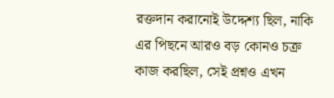রক্তদান করানোই উদ্দেশ্য ছিল, নাকি এর পিছনে আরও বড় কোনও চক্র কাজ করছিল, সেই প্রশ্নও এখন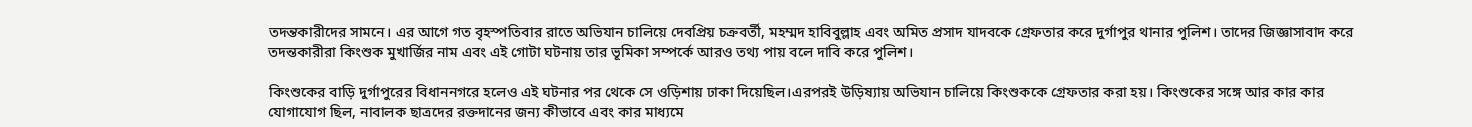তদন্তকারীদের সামনে। এর আগে গত বৃহস্পতিবার রাতে অভিযান চালিয়ে দেবপ্রিয় চক্রবর্তী, মহম্মদ হাবিবুল্লাহ এবং অমিত প্রসাদ যাদবকে গ্রেফতার করে দুর্গাপুর থানার পুলিশ। তাদের জিজ্ঞাসাবাদ করে তদন্তকারীরা কিংশুক মুখার্জির নাম এবং এই গোটা ঘটনায় তার ভূমিকা সম্পর্কে আরও তথ্য পায় বলে দাবি করে পুলিশ।

কিংশুকের বাড়ি দুর্গাপুরের বিধাননগরে হলেও এই ঘটনার পর থেকে সে ওড়িশায় ঢাকা দিয়েছিল।এরপরই উড়িষ্যায় অভিযান চালিয়ে কিংশুককে গ্রেফতার করা হয়। কিংশুকের সঙ্গে আর কার কার যোগাযোগ ছিল, নাবালক ছাত্রদের রক্তদানের জন্য কীভাবে এবং কার মাধ্যমে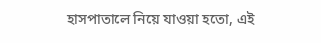হাসপাতালে নিয়ে যাওয়া হতো, এই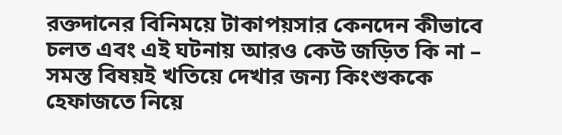রক্তদানের বিনিময়ে টাকাপয়সার কেনদেন কীভাবে চলত এবং এই ঘটনায় আরও কেউ জড়িত কি না – সমস্ত বিষয়ই খতিয়ে দেখার জন্য কিংশুককে হেফাজতে নিয়ে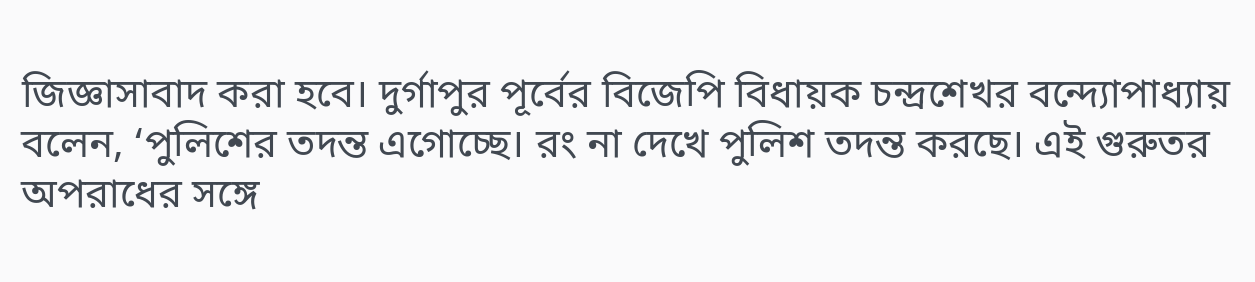জিজ্ঞাসাবাদ করা হবে। দুর্গাপুর পূর্বের বিজেপি বিধায়ক চন্দ্রশেখর বন্দ্যোপাধ্যায় বলেন, ‘পুলিশের তদন্ত এগোচ্ছে। রং না দেখে পুলিশ তদন্ত করছে। এই গুরুতর অপরাধের সঙ্গে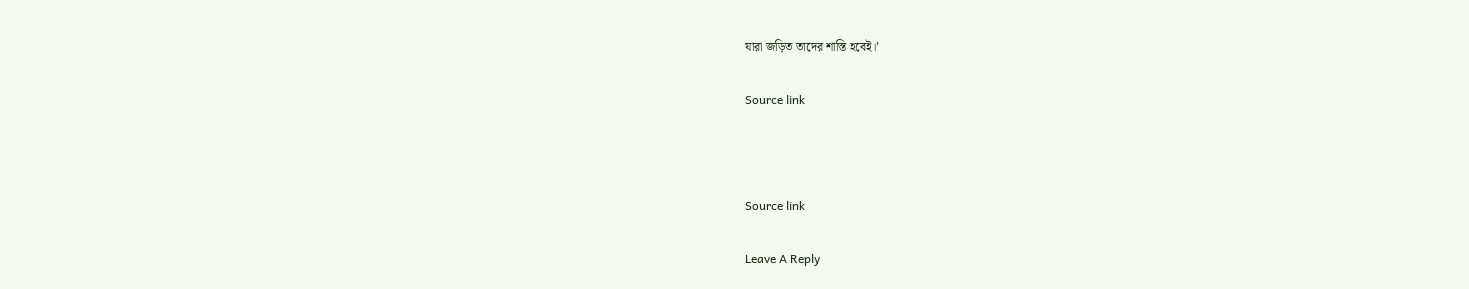যারা জড়িত তাদের শাস্তি হবেই।’

Source link



Source link

Leave A Reply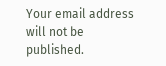Your email address will not be published.